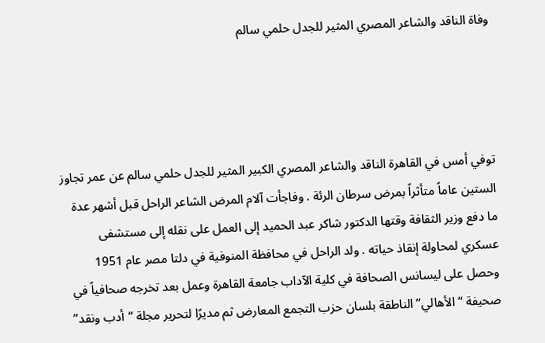وفاة الناقد والشاعر المصري المثير للجدل حلمي سالم




توفي أمس في القاهرة الناقد والشاعر المصري الكبير المثير للجدل حلمي سالم عن عمر تجاوز الستين عاماً متأثراً بمرض سرطان الرئة . وفاجأت آلام المرض الشاعر الراحل قبل أشهر عدة ما دفع وزير الثقافة وقتها الدكتور شاكر عبد الحميد إلى العمل على نقله إلى مستشفى عسكري لمحاولة إنقاذ حياته . ولد الراحل في محافظة المنوفية في دلتا مصر عام 1951 وحصل على ليسانس الصحافة في كلية الآداب جامعة القاهرة وعمل بعد تخرجه صحافياً في صحيفة “الأهالي” الناطقة بلسان حزب التجمع المعارض ثم مديرًا لتحرير مجلة “أدب ونقد”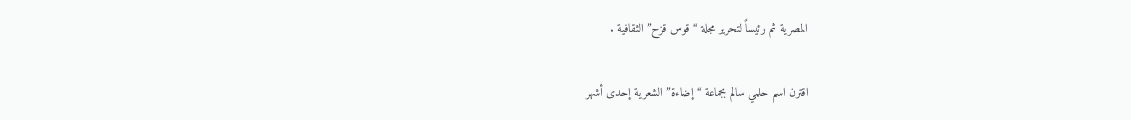المصرية ثم رئيساً لتحرير مجلة “قوس قزح” الثقافية .

اقترن اسم حلمي سالم بجماعة “إضاءة” الشعرية إحدى أشهر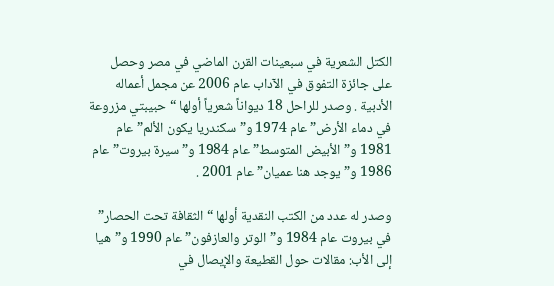الكتل الشعرية في سبعينات القرن الماضي في مصر وحصل على جائزة التفوق في الآداب عام 2006 عن مجمل أعماله الأدبية . وصدر للراحل 18 ديواناً شعرياً أولها “حبيبتي مزروعة في دماء الأرض” عام 1974 و”سكندريا يكون الألم” عام 1981 و”الأبيض المتوسط” عام 1984 و”سيرة بيروت” عام 1986 و”يوجد هنا عميان” عام 2001 .

وصدر له عدد من الكتب النقدية أولها “الثقافة تحت الحصار” في بيروت عام 1984 و”الوتر والعازفون” عام 1990 و”هيا إلى الأب: مقالات حول القطيعة والإيصال في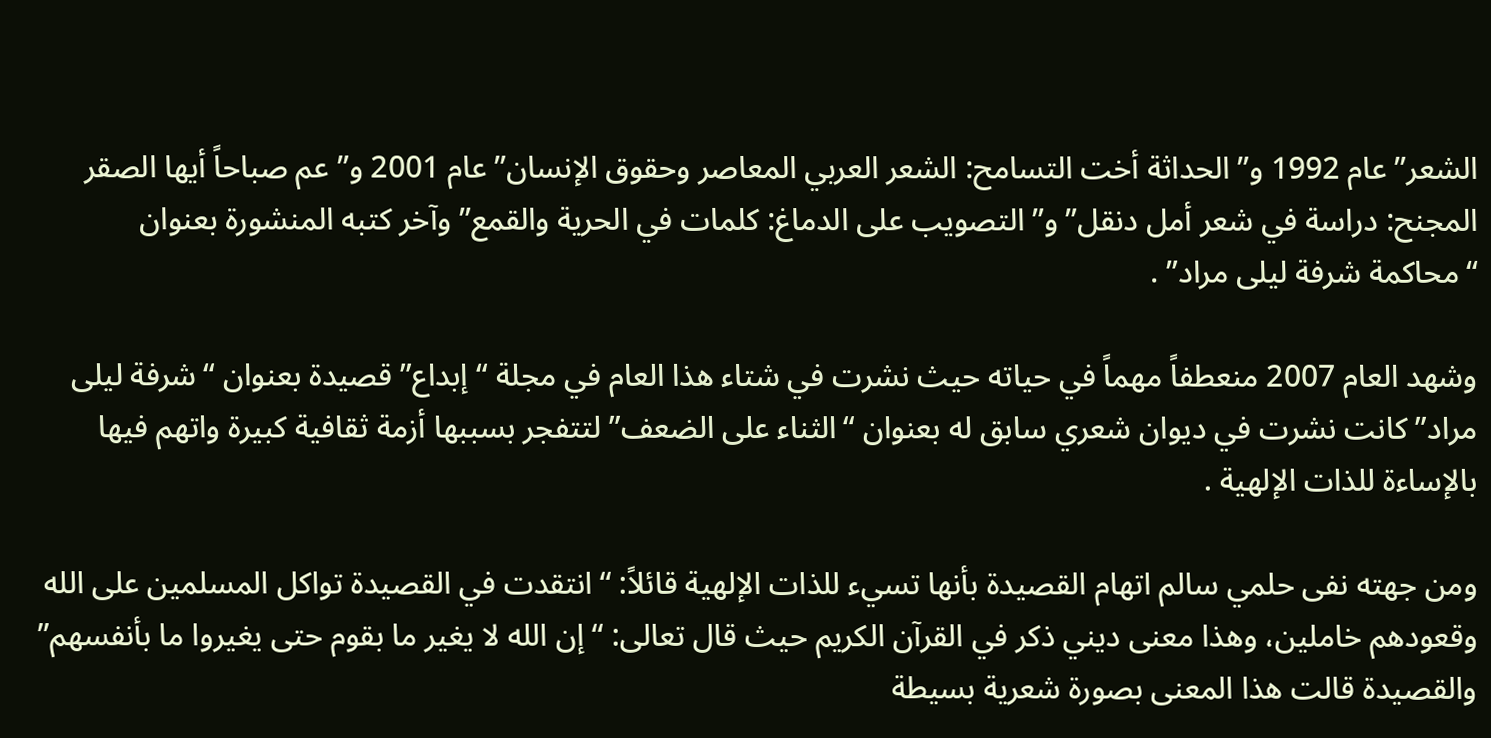الشعر” عام 1992 و”الحداثة أخت التسامح: الشعر العربي المعاصر وحقوق الإنسان” عام 2001 و”عم صباحاً أيها الصقر المجنح: دراسة في شعر أمل دنقل” و”التصويب على الدماغ: كلمات في الحرية والقمع” وآخر كتبه المنشورة بعنوان “محاكمة شرفة ليلى مراد” .

وشهد العام 2007 منعطفاً مهماً في حياته حيث نشرت في شتاء هذا العام في مجلة “إبداع” قصيدة بعنوان “شرفة ليلى مراد” كانت نشرت في ديوان شعري سابق له بعنوان “الثناء على الضعف” لتتفجر بسببها أزمة ثقافية كبيرة واتهم فيها بالإساءة للذات الإلهية .

ومن جهته نفى حلمي سالم اتهام القصيدة بأنها تسيء للذات الإلهية قائلاً: “انتقدت في القصيدة تواكل المسلمين على الله وقعودهم خاملين، وهذا معنى ديني ذكر في القرآن الكريم حيث قال تعالى: “إن الله لا يغير ما بقوم حتى يغيروا ما بأنفسهم” والقصيدة قالت هذا المعنى بصورة شعرية بسيطة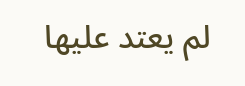لم يعتد عليها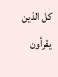كل الذين يقرأون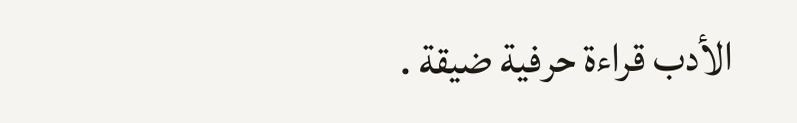الأدب قراءة حرفية ضيقة .